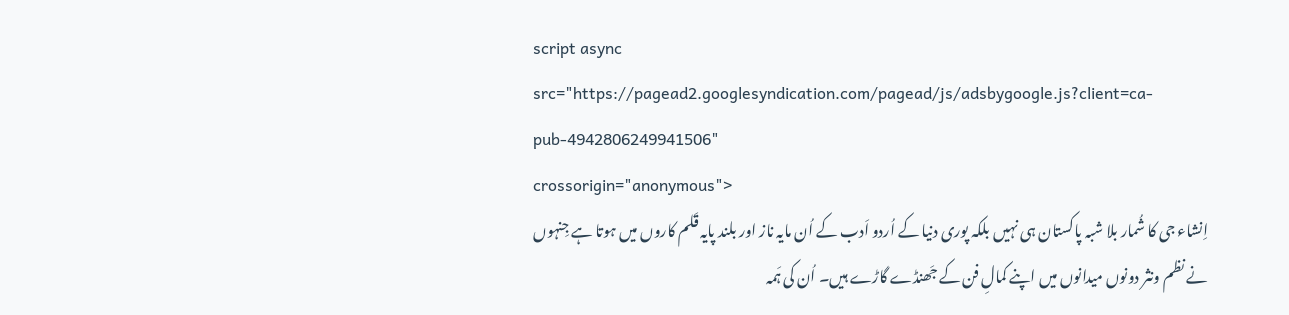script async src="https://pagead2.googlesyndication.com/pagead/js/adsbygoogle.js?client=ca-pub-4942806249941506"
crossorigin="anonymous">
اِنشاء جی کا شُمار بلا شبہ پاکستان ہی نہیں بلکہ پوری دنیا کے اُردو اَدب کے اُن مایہ ناز اور بلند پایہ قَلم کاروں میں ہوتا ہے جِنہوں نے نظم ونثر دونوں میدانوں میں اپنے کمالِ فن کے جَھنڈے گاڑے ہیں۔ اُن کی ہَمہ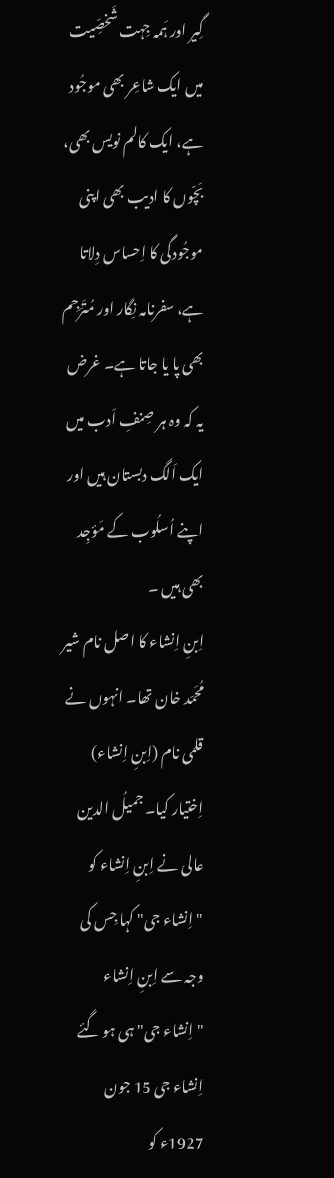گِیر اور ہَمہ جِہت شَخصِّیت میں ایک شاعِر بھی موجُود ہے، ایک کالم نویس بھی، بَچّوں کا ادیب بھی اپنی موجُودگی کا اِحساس دِلاتا ہے، سفرنامہ نِگار اور مُتَرَجِم بھی پا یا جاتا ہے۔ غرض یہ کہ وہ ہر صِنفِ اَدب میں ایک اَلگ دبستان ہیں اور اپنے اُسلُوب کے مَؤجِد بھی ہیں ۔
اِبنِ اِنشاء کا اصل نام شیر مُحَمّد خان تھا۔ انہوں نے قلمی نام (اِبنِ اِنشاء) اِختیار کیا۔ جمیلُ الدین عالی نے اِبنِ اِنشاء کو "اِنشاء جی" کہا جِس کی وجہ سے اِبنِ اِنشاء "اِنشاء جی" ہی ہو گئے
اِنشاء جی 15 جون 1927ء کو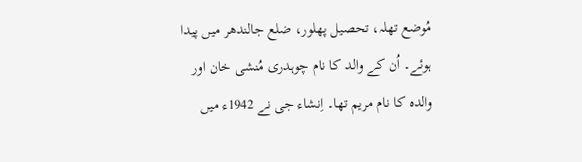مُوضع تھلہ، تحصیل پھلور، ضلع جالندھر میں پیدا ہوئے۔ اُن کے والد کا نام چوہدری مُنشی خان اور والدہ کا نام مریم تھا۔ اِنشاء جی نے 1942ء میں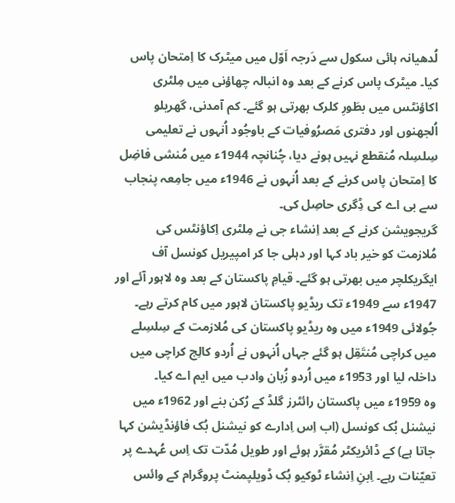لُدھیانہ ہائی سکول سے دَرجہ اَوّل میں میٹرک کا اِمتحان پاس کیا۔ میٹرک پاس کرنے کے بعد وہ انبالہ چھاؤنی میں مِلٹری اکاؤنٹس میں بطَورِ کلرک بھرتی ہو گئے۔ کم آمدنی، گھریلو اُلجھنوں اور دفتری مَصرُوفیات کے باوجُود اُنہوں نے تعلیمی سِلسِلہ مُنقطع نہیں ہونے دیا، چُنانچہ 1944ء میں مُنشی فاضِل کا اِمتحان پاس کرنے کے بعد اُنہوں نے 1946ء میں جامِعہ پنجاب سے بی اے کی ڈِگری حاصِل کی۔
گریجویشن کرنے کے بعد اِنشاء جی نے مِلٹری اِکاؤنٹس کی مُلازمت کو خیر باد کہا اور دہلی جا کر امپیریل کونسل آف ایگریکلچر میں بھرتی ہو گئے۔ قیامِ پاکستان کے بعد وہ لاہور آئے اور 1947ء سے 1949ء تک ریڈیو پاکستان لاہور میں کام کرتے رہے۔ جُولائی 1949ء میں وہ ریڈیو پاکستان کی مُلازمت کے سِلسِلے میں کراچی مُنتَقِل ہو گئے جہاں اُنہوں نے اُردو کالِج کراچی میں داخلہ لیا اور 1953ء میں اُردو زُبان وادب میں ایم اے کیا۔
وہ 1959ء میں پاکستان رائٹرز گلڈ کے رُکن بنے اور 1962ء میں نیشنل بُک کونسل (اب اِس اِدارے کو نیشنل بُک فاؤنڈیشن کہا جاتا ہے) کے ڈائریکٹر مُقرَّر ہوئے اور طویل مُدّت تک اِس عُہدے پر تعیّنات رہے۔ اِبنِ اِنشاء ٹوکیو بُک ڈویلپمنٹ پروگرام کے وائس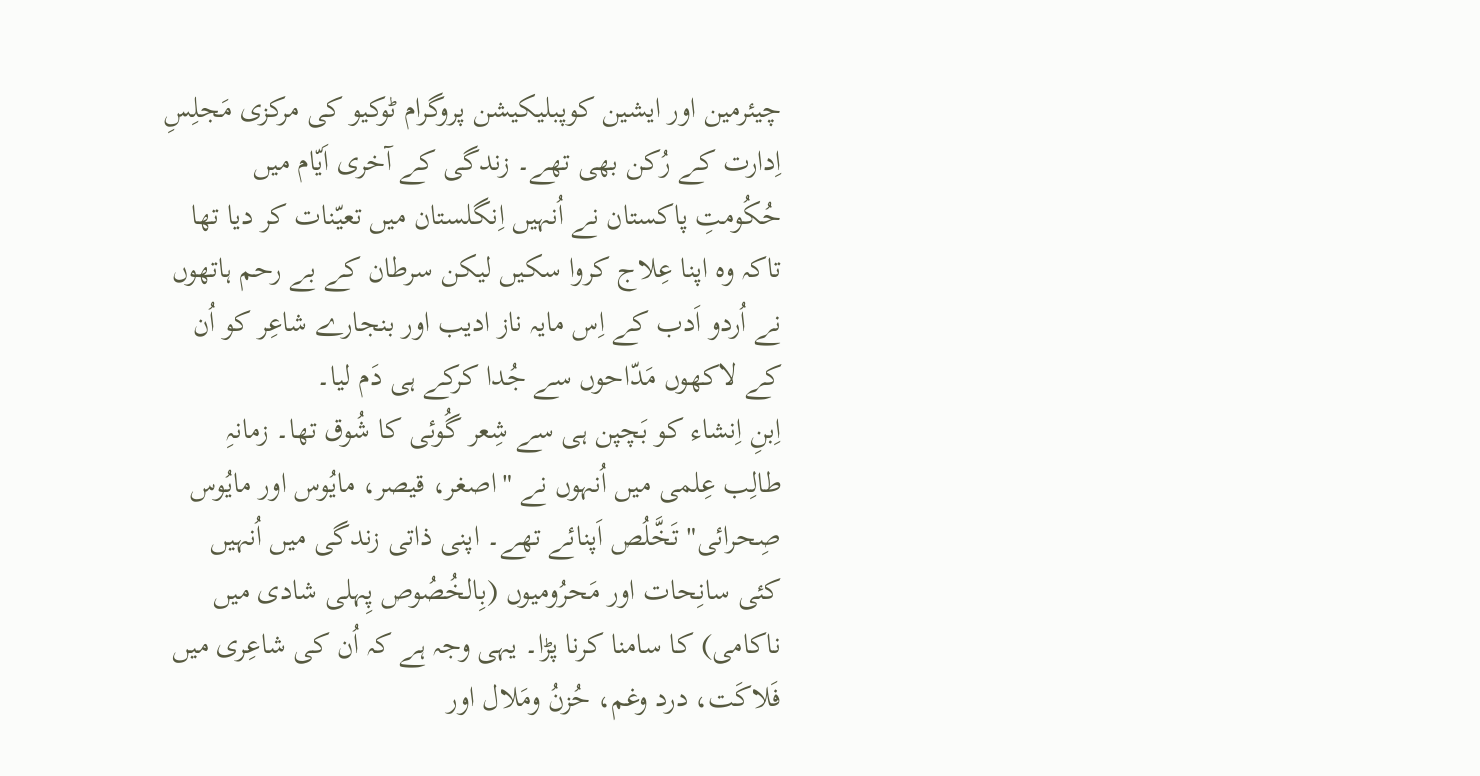چیئرمین اور ایشین کوپبلیکیشن پروگرام ٹوکیو کی مرکزی مَجلِسِ اِدارت کے رُکن بھی تھے۔ زندگی کے آخری اَیّام میں حُکُومتِ پاکستان نے اُنہیں اِنگلستان میں تعیّنات کر دیا تھا تاکہ وہ اپنا عِلاج کروا سکیں لیکن سرطان کے بے رحم ہاتھوں نے اُردو اَدب کے اِس مایہ ناز ادیب اور بنجارے شاعِر کو اُن کے لاکھوں مَدّاحوں سے جُدا کرکے ہی دَم لیا۔
اِبنِ اِنشاء کو بَچپن ہی سے شِعر گُوئی کا شُوق تھا۔ زمانہِ طالِب عِلمی میں اُنہوں نے "اصغر، قیصر، مایُوس اور مایُوس صِحرائی" تَخَّلُص اَپنائے تھے۔ اپنی ذاتی زندگی میں اُنہیں کئی سانِحات اور مَحرُومیوں (بِالخُصُوص پِہلی شادی میں ناکامی) کا سامنا کرنا پڑا۔ یہی وجہ ہے کہ اُن کی شاعِری میں فَلاکَت، درد وغم، حُزنُ ومَلال اور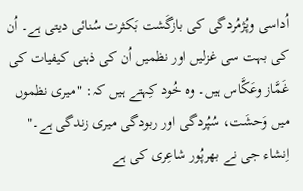اُداسی وپُژمُردگی کی بازگَشت بَکثرت سُنائی دیتی ہے۔ اُن کی بہت سی غزلیں اور نظمیں اُن کی ذہنی کیفیات کی غَمَّاز وعَکَّاس ہیں۔ وہ خُود کِہتے ہیں کہ: "میری نظموں میں وَحشَت، سُپُردگی اور ربودگی میری زندگی ہے۔" اِنشاء جی نے بھرپُور شاعِری کی ہے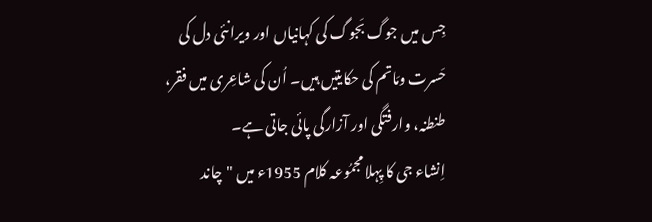جِس میں جوگ بَجوگ کی کہانیاں اور ویرانئی دل کی حَسرت ومَاتم کی حکایتیں ہیں۔ اُن کی شاعِری میں فقر، طنطنہ، وارفتگی اور آزارگی پائی جاتی ہے۔
اِنشاء جی کا پِہلا مجمُوعہ کلام 1955ء میں "چاند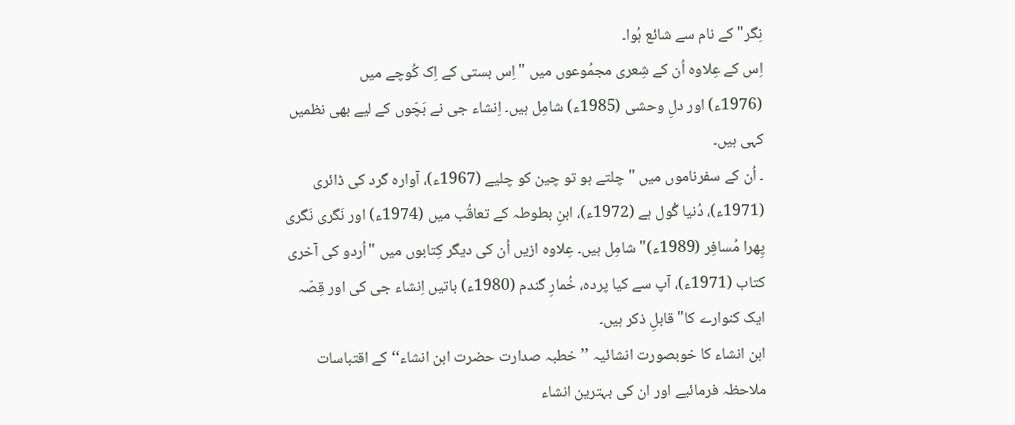نِگر" کے نام سے شائع ہُوا۔
اِس کے عِلاوہ اُن کے شِعری مجمُوعوں میں "اِس بستی کے اِک کُوچے میں
(1976ء) اور دلِ وحشی (1985ء) شامِل ہیں۔ اِنشاء جی نے بَچّوں کے لیے بھی نظمیں کہی ہیں۔
۔ اُن کے سفرناموں میں "چلتے ہو تو چین کو چلیے (1967ء)، آوارہ گرد کی ڈائری (1971ء)، دُنیا گُول ہے (1972ء)، ابنِ بطوطہ کے تعاقُب میں (1974ء) اور نَگری نَگری پِھرا مُسافِر (1989ء)" شامِل ہیں۔ عِلاوہ ازیں اُن کی دیگر کِتابوں میں "اُردو کی آخری کتاب (1971ء)، آپ سے کیا پردہ، خُمارِ گندم (1980ء) باتیں اِنشاء جی کی اور قِصّہ ایک کنوارے کا" قابلِ ذکر ہیں۔
ابن انشاء کا خوبصورت انشائیہ ’’خطبہ صدارت حضرت ابن انشاء‘‘ کے اقتباسات ملاحظہ فرمائیے اور ان کی بہترین انشاء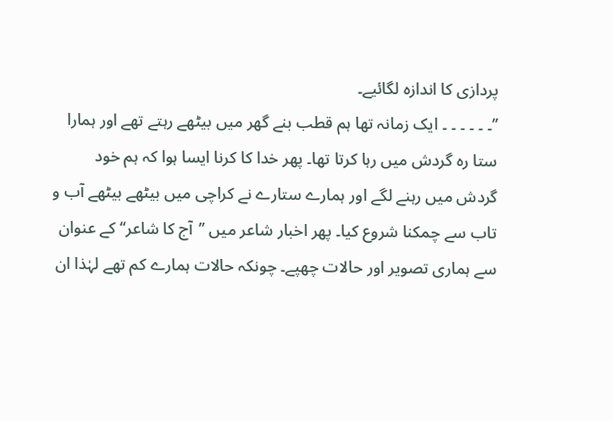پردازی کا اندازہ لگائیے۔
’’۔ ۔ ۔ ۔ ۔ ۔ ایک زمانہ تھا ہم قطب بنے گھر میں بیٹھے رہتے تھے اور ہمارا ستا رہ گردش میں رہا کرتا تھا۔ پھر خدا کا کرنا ایسا ہوا کہ ہم خود گردش میں رہنے لگے اور ہمارے ستارے نے کراچی میں بیٹھے بیٹھے آب و تاب سے چمکنا شروع کیا۔ پھر اخبار شاعر میں ’’آج کا شاعر‘‘ کے عنوان سے ہماری تصویر اور حالات چھپے۔ چونکہ حالات ہمارے کم تھے لہٰذا ان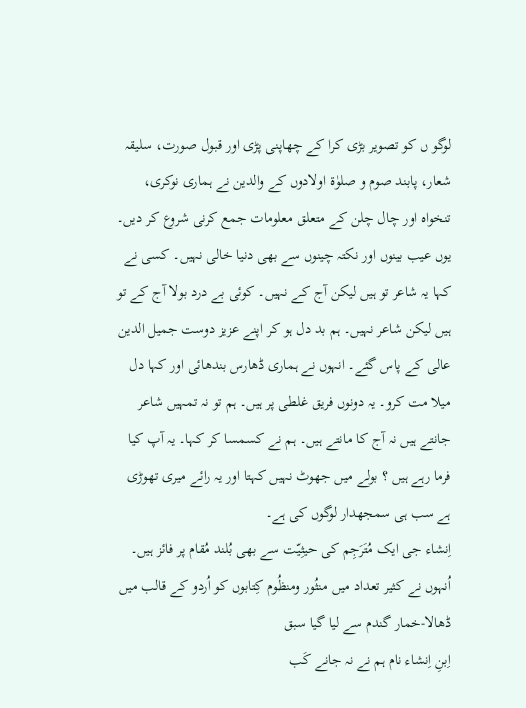لوگو ں کو تصویر بڑی کرا کے چھاپنی پڑی اور قبول صورت، سلیقہ شعار، پابند صوم و صلوٰۃ اولادوں کے والدین نے ہماری نوکری، تنخواہ اور چال چلن کے متعلق معلومات جمع کرنی شروع کر دیں۔ یوں عیب بینوں اور نکتہ چینوں سے بھی دنیا خالی نہیں۔ کسی نے کہا یہ شاعر تو ہیں لیکن آج کے نہیں۔ کوئی بے درد بولا آج کے تو ہیں لیکن شاعر نہیں۔ ہم بد دل ہو کر اپنے عزیز دوست جمیل الدین عالی کے پاس گئے۔ انہوں نے ہماری ڈھارس بندھائی اور کہا دل میلا مت کرو۔ یہ دونوں فریق غلطی پر ہیں۔ ہم تو نہ تمہیں شاعر جانتے ہیں نہ آج کا مانتے ہیں۔ ہم نے کسمسا کر کہا۔ یہ آپ کیا فرما رہے ہیں ؟ بولے میں جھوٹ نہیں کہتا اور یہ رائے میری تھوڑی ہے سب ہی سمجھدار لوگوں کی ہے۔
اِنشاء جی ایک مُتَرَجِم کی حیثِیّت سے بھی بُلند مُقام پر فائز ہیں۔ اُنہوں نے کثیر تعداد میں منثُور ومنظُوم کِتابوں کو اُردو کے قالب میں ڈھالا-خمار گندم سے لیا گیا سبق
اِبنِ اِنشاء نام ہم نے نہ جانے کَب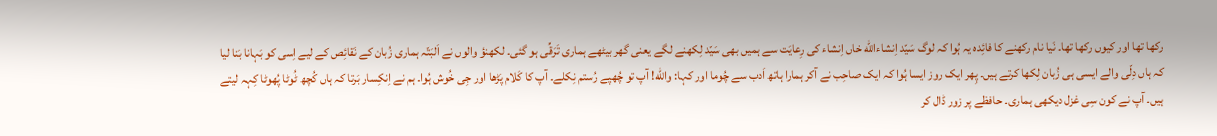رکھا تھا اور کیوں رکھا تھا۔ نَیا نام رکھنے کا فائِدہ یہ ہُوا کہ لوگ سَیّد اِنشاءالله خاں اِنشاء کی رِعایَت سے ہمیں بھی سَیّد لِکھنے لگے یعنی گھر بیٹھے ہماری تَرَقِّی ہو گئی۔ لکھنؤ والوں نے اَلبَتّہ ہماری زُبان کے نَقائِص کے لیے اِسی کو بَہانا بَنا لیا کہ ہاں دِلّی والے ایسی ہی زُبان لِکھا کرتے ہیں۔ پِھر ایک روز ایسا ہُوا کہ ایک صاحِب نے آکر ہمارا ہاتھ اَدب سے چُوما اور کہا: والله! آپ تو چُھپے رُستم نِکلے۔ آپ کا کَلام پَڑھا اور جِی خُوش ہُوا۔ ہم نے اِنکِسار بَرتا کہ ہاں کُچھ ٹُوٹا پُھوٹا کِہہ لیتے ہیں۔ آپ نے کون سِی غزل دیکھی ہماری۔ حافظے پر زور ڈال کر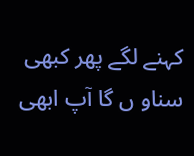کہنے لگے پھر کبھی سناو ں گا آپ ابھی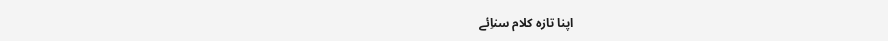اپنا تازہ کلام سناِئے